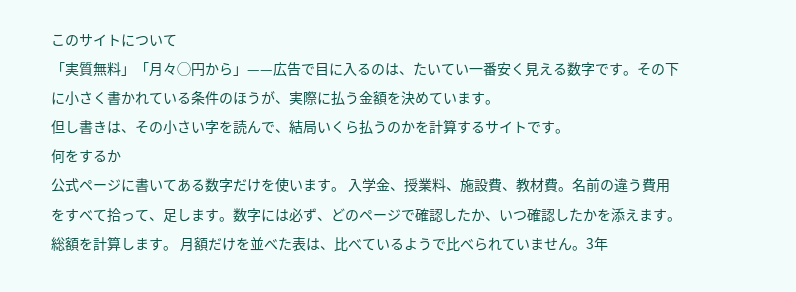このサイトについて
「実質無料」「月々◯円から」——広告で目に入るのは、たいてい一番安く見える数字です。その下に小さく書かれている条件のほうが、実際に払う金額を決めています。
但し書きは、その小さい字を読んで、結局いくら払うのかを計算するサイトです。
何をするか
公式ページに書いてある数字だけを使います。 入学金、授業料、施設費、教材費。名前の違う費用をすべて拾って、足します。数字には必ず、どのページで確認したか、いつ確認したかを添えます。
総額を計算します。 月額だけを並べた表は、比べているようで比べられていません。3年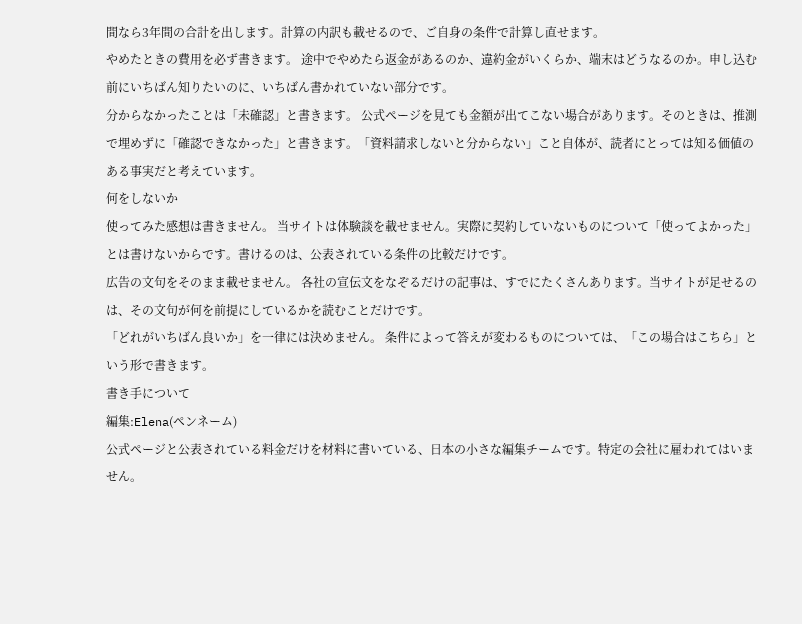間なら3年間の合計を出します。計算の内訳も載せるので、ご自身の条件で計算し直せます。
やめたときの費用を必ず書きます。 途中でやめたら返金があるのか、違約金がいくらか、端末はどうなるのか。申し込む前にいちばん知りたいのに、いちばん書かれていない部分です。
分からなかったことは「未確認」と書きます。 公式ページを見ても金額が出てこない場合があります。そのときは、推測で埋めずに「確認できなかった」と書きます。「資料請求しないと分からない」こと自体が、読者にとっては知る価値のある事実だと考えています。
何をしないか
使ってみた感想は書きません。 当サイトは体験談を載せません。実際に契約していないものについて「使ってよかった」とは書けないからです。書けるのは、公表されている条件の比較だけです。
広告の文句をそのまま載せません。 各社の宣伝文をなぞるだけの記事は、すでにたくさんあります。当サイトが足せるのは、その文句が何を前提にしているかを読むことだけです。
「どれがいちばん良いか」を一律には決めません。 条件によって答えが変わるものについては、「この場合はこちら」という形で書きます。
書き手について
編集:Elena(ペンネーム)
公式ページと公表されている料金だけを材料に書いている、日本の小さな編集チームです。特定の会社に雇われてはいません。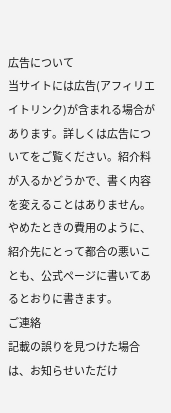広告について
当サイトには広告(アフィリエイトリンク)が含まれる場合があります。詳しくは広告についてをご覧ください。紹介料が入るかどうかで、書く内容を変えることはありません。やめたときの費用のように、紹介先にとって都合の悪いことも、公式ページに書いてあるとおりに書きます。
ご連絡
記載の誤りを見つけた場合は、お知らせいただけ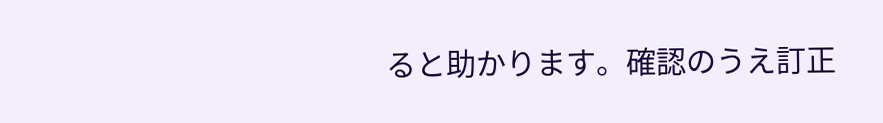ると助かります。確認のうえ訂正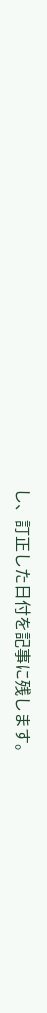し、訂正した日付を記事に残します。